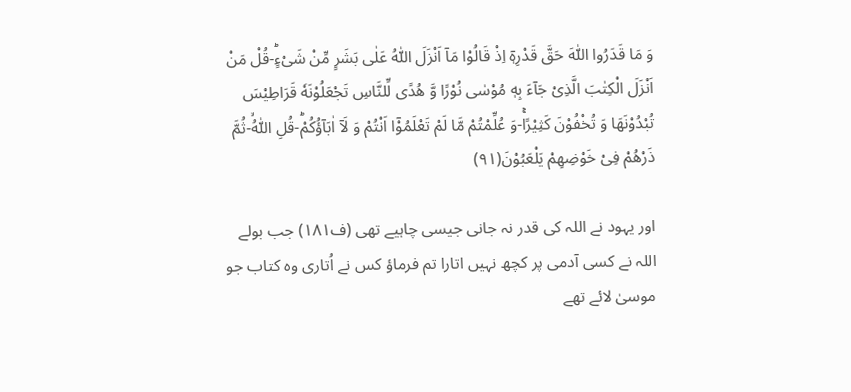وَ مَا قَدَرُوا اللّٰهَ حَقَّ قَدْرِهٖۤ اِذْ قَالُوْا مَاۤ اَنْزَلَ اللّٰهُ عَلٰى بَشَرٍ مِّنْ شَیْءٍؕ-قُلْ مَنْ اَنْزَلَ الْكِتٰبَ الَّذِیْ جَآءَ بِهٖ مُوْسٰى نُوْرًا وَّ هُدًى لِّلنَّاسِ تَجْعَلُوْنَهٗ قَرَاطِیْسَ تُبْدُوْنَهَا وَ تُخْفُوْنَ كَثِیْرًاۚ-وَ عُلِّمْتُمْ مَّا لَمْ تَعْلَمُوْۤا اَنْتُمْ وَ لَاۤ اٰبَآؤُكُمْؕ-قُلِ اللّٰهُۙ-ثُمَّ ذَرْهُمْ فِیْ خَوْضِهِمْ یَلْعَبُوْنَ(۹۱)

اور یہود نے اللہ کی قدر نہ جانی جیسی چاہیے تھی (ف۱۸۱) جب بولے اللہ نے کسی آدمی پر کچھ نہیں اتارا تم فرماؤ کس نے اُتاری وہ کتاب جو موسیٰ لائے تھے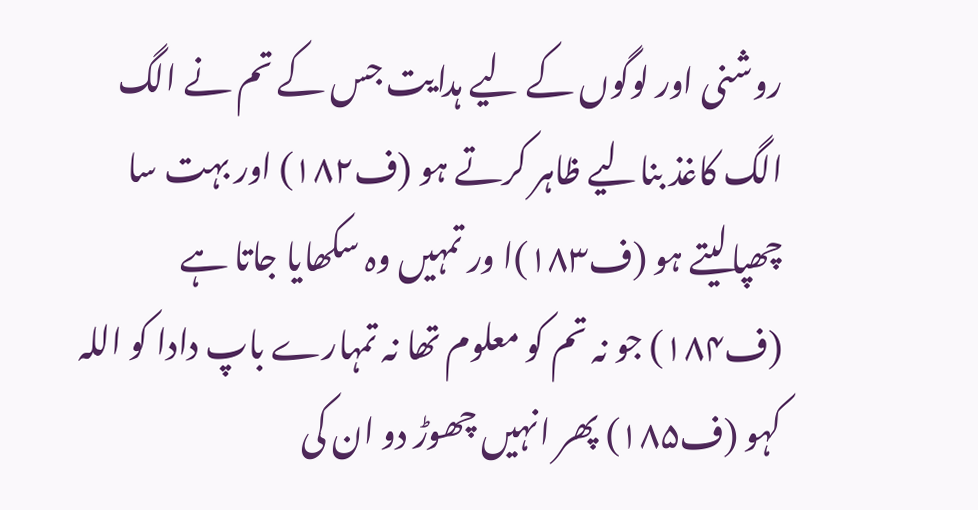روشنی اور لوگوں کے لیے ہدایت جس کے تم نے الگ الگ کاغذ بنالیے ظاہر کرتے ہو (ف۱۸۲) اور بہت سا چھپالیتے ہو (ف۱۸۳)ا ور تمہیں وہ سکھایا جاتا ہے (ف۱۸۴) جو نہ تم کو معلوم تھا نہ تمہارے باپ دادا کو اللہ کہو (ف۱۸۵) پھر انہیں چھوڑ دو ان کی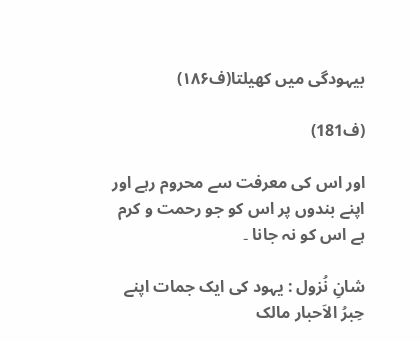بیہودگی میں کھیلتا(ف۱۸۶)

(ف181)

اور اس کی معرفت سے محروم رہے اور اپنے بندوں پر اس کو جو رحمت و کرم ہے اس کو نہ جانا ۔

شانِ نُزول : یہود کی ایک جمات اپنے حِبرُ الاَحبار مالک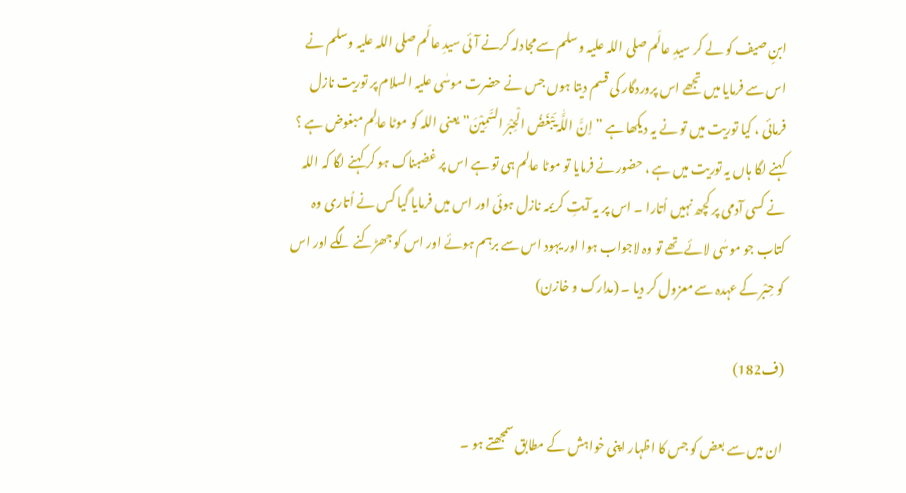ابنِ صیف کو لے کر سیدِ عالَم صلی اللہ علیہ وسلم سےمجادلہ کرنے آئی سیدِ عالَم صلی اللہ علیہ وسلم نے اس سے فرمایا میں تجھے اس پروردگار کی قسم دیتا ہوں جس نے حضرت موسٰی علیہ السلام پر توریت نازل فرمائی ، کیا توریت میں تو نے یہ دیکھا ہے ” اِنَّ اللَّٰہَ یَبْغَضُ الْحِبْرَ السَّمِیْنَ” یعنی اللہ کو موٹا عالِم مبغوض ہے ؟ کہنے لگا ہاں یہ توریت میں ہے ، حضور نے فرمایا تو موٹا عالِم ہی تو ہے اس پر غضبناک ہو کر کہنے لگا کہ اللہ نے کسی آدمی پر کچھ نہیں اُتارا ۔ اس پر یہ آیتِ کریمہ نازل ہوئی اور اس میں فرمایا گیا کس نے اُتاری وہ کتاب جو موسٰی لائے تھے تو وہ لاجواب ہوا اور یہود اس سے برہم ہوئے اور اس کو جھڑکنے لگے اور اس کو حِبْر کے عہدہ سے معزول کر دیا ۔ (مدارک و خازن)

(ف182)

ان میں سے بعض کو جس کا اظہار اپنی خواہش کے مطابق سمجھتے ہو ۔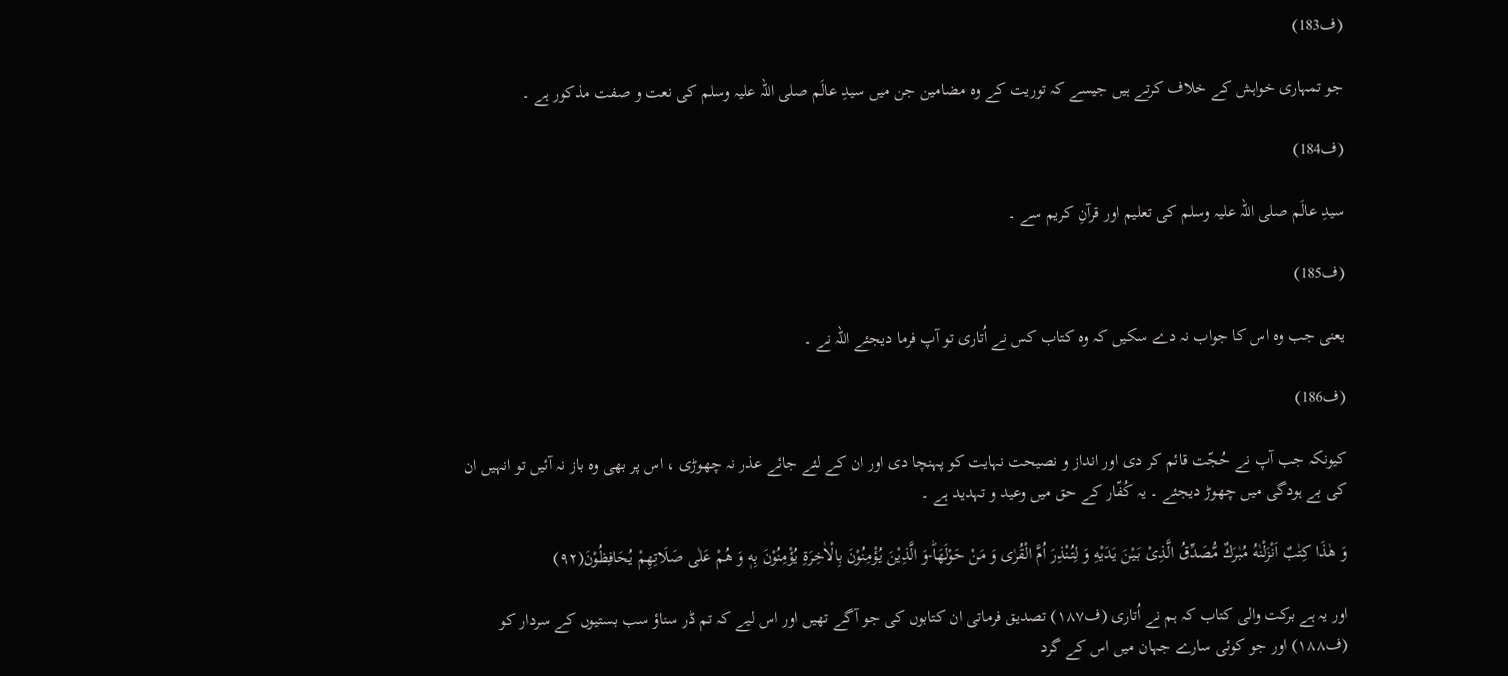(ف183)

جو تمہاری خواہش کے خلاف کرتے ہیں جیسے کہ توریت کے وہ مضامین جن میں سیدِ عالَم صلی اللہ علیہ وسلم کی نعت و صفت مذکور ہے ۔

(ف184)

سیدِ عالَم صلی اللہ علیہ وسلم کی تعلیم اور قرآنِ کریم سے ۔

(ف185)

یعنی جب وہ اس کا جواب نہ دے سکیں کہ وہ کتاب کس نے اُتاری تو آپ فرما دیجئے اللہ نے ۔

(ف186)

کیونکہ جب آپ نے حُجّت قائم کر دی اور انداز و نصیحت نہایت کو پہنچا دی اور ان کے لئے جائے عذر نہ چھوڑی ، اس پر بھی وہ باز نہ آئیں تو انہیں ان کی بے ہودگی میں چھوڑ دیجئے ۔ یہ کُفّار کے حق میں وعید و تہدید ہے ۔

وَ هٰذَا كِتٰبٌ اَنْزَلْنٰهُ مُبٰرَكٌ مُّصَدِّقُ الَّذِیْ بَیْنَ یَدَیْهِ وَ لِتُنْذِرَ اُمَّ الْقُرٰى وَ مَنْ حَوْلَهَاؕ-وَ الَّذِیْنَ یُؤْمِنُوْنَ بِالْاٰخِرَةِ یُؤْمِنُوْنَ بِهٖ وَ هُمْ عَلٰى صَلَاتِهِمْ یُحَافِظُوْنَ(۹۲)

اور یہ ہے برکت والی کتاب کہ ہم نے اُتاری (ف۱۸۷) تصدیق فرماتی ان کتابوں کی جو آگے تھیں اور اس لیے کہ تم ڈر سناؤ سب بستیوں کے سردار کو (ف۱۸۸) اور جو کوئی سارے جہان میں اس کے گرد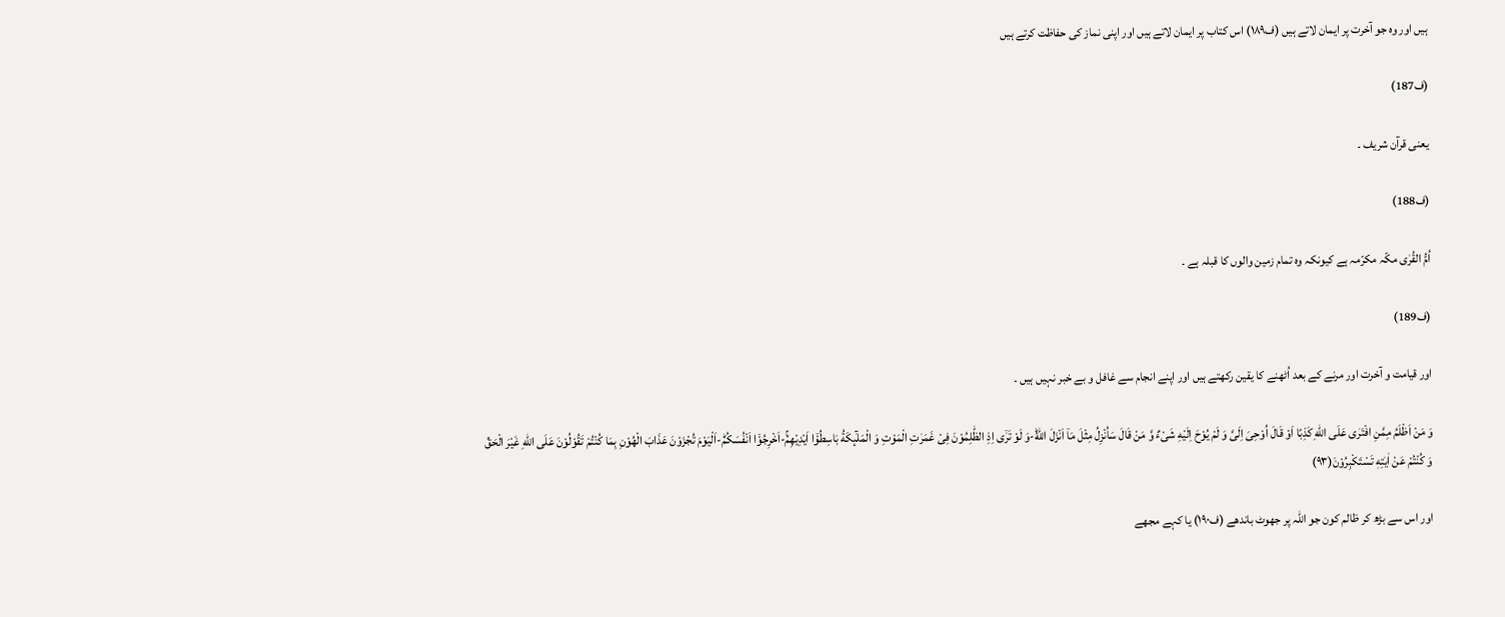ہیں اور وہ جو آخرت پر ایمان لاتے ہیں (ف۱۸۹) اس کتاب پر ایمان لاتے ہیں اور اپنی نماز کی حفاظت کرتے ہیں

(ف187)

یعنی قرآن شریف ۔

(ف188)

اُمُّ القُرٰی مکّہ مکرّمہ ہے کیونکہ وہ تمام زمین والوں کا قبلہ ہے ۔

(ف189)

اور قیامت و آخرت اور مرنے کے بعد اُٹھنے کا یقین رکھتے ہیں اور اپنے انجام سے غافل و بے خبر نہیں ہیں ۔

وَ مَنْ اَظْلَمُ مِمَّنِ افْتَرٰى عَلَى اللّٰهِ كَذِبًا اَوْ قَالَ اُوْحِیَ اِلَیَّ وَ لَمْ یُوْحَ اِلَیْهِ شَیْءٌ وَّ مَنْ قَالَ سَاُنْزِلُ مِثْلَ مَاۤ اَنْزَلَ اللّٰهُؕ-وَ لَوْ تَرٰۤى اِذِ الظّٰلِمُوْنَ فِیْ غَمَرٰتِ الْمَوْتِ وَ الْمَلٰٓىٕكَةُ بَاسِطُوْۤا اَیْدِیْهِمْۚ-اَخْرِجُوْۤا اَنْفُسَكُمْؕ-اَلْیَوْمَ تُجْزَوْنَ عَذَابَ الْهُوْنِ بِمَا كُنْتُمْ تَقُوْلُوْنَ عَلَى اللّٰهِ غَیْرَ الْحَقِّ وَ كُنْتُمْ عَنْ اٰیٰتِهٖ تَسْتَكْبِرُوْنَ(۹۳)

اور اس سے بڑھ کر ظالم کون جو اللہ پر جھوٹ باندھے (ف۱۹۰) یا کہے مجھے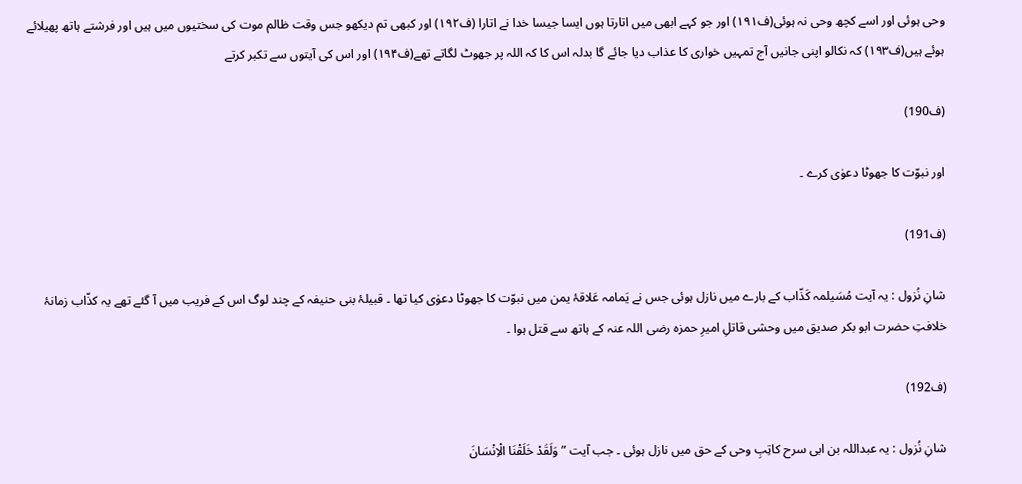وحی ہوئی اور اسے کچھ وحی نہ ہوئی(ف۱۹۱) اور جو کہے ابھی میں اتارتا ہوں ایسا جیسا خدا نے اتارا (ف۱۹۲) اور کبھی تم دیکھو جس وقت ظالم موت کی سختیوں میں ہیں اور فرشتے ہاتھ پھیلائے ہوئے ہیں(ف۱۹۳) کہ نکالو اپنی جانیں آج تمہیں خواری کا عذاب دیا جائے گا بدلہ اس کا کہ اللہ پر جھوٹ لگاتے تھے(ف۱۹۴) اور اس کی آیتوں سے تکبر کرتے

(ف190)

اور نبوّت کا جھوٹا دعوٰی کرے ۔

(ف191)

شانِ نُزول : یہ آیت مُسَیلمہ کَذّاب کے بارے میں نازل ہوئی جس نے یَمامہ عَلاقۂ یمن میں نبوّت کا جھوٹا دعوٰی کیا تھا ۔ قبیلۂ بنی حنیفہ کے چند لوگ اس کے فریب میں آ گئے تھے یہ کذّاب زمانۂ خلافتِ حضرت ابو بکر صدیق میں وحشی قاتلِ امیرِ حمزہ رضی اللہ عنہ کے ہاتھ سے قتل ہوا ۔

(ف192)

شانِ نُزول : یہ عبداللہ بن ابی سرح کاتِبِ وحی کے حق میں نازل ہوئی ۔ جب آیت ” وَلَقَدْ خَلَقْنَا الْاِنْسَانَ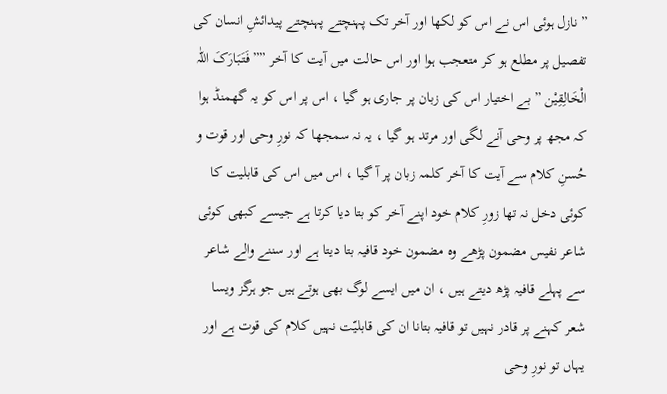” نازل ہوئی اس نے اس کو لکھا اور آخر تک پہنچتے پہنچتے پیدائشِ انسان کی تفصیل پر مطلع ہو کر متعجب ہوا اور اس حالت میں آیت کا آخر ””فَتَبَارَکَ اللّٰہ الْخَالِقِیْن ” بے اختیار اس کی زبان پر جاری ہو گیا ، اس پر اس کو یہ گھمنڈ ہوا کہ مجھ پر وحی آنے لگی اور مرتد ہو گیا ، یہ نہ سمجھا کہ نورِ وحی اور قوت و حُسنِ کلام سے آیت کا آخر کلمہ زبان پر آ گیا ، اس میں اس کی قابلیت کا کوئی دخل نہ تھا زورِ کلام خود اپنے آخر کو بتا دیا کرتا ہے جیسے کبھی کوئی شاعر نفیس مضمون پڑھے وہ مضمون خود قافیہ بتا دیتا ہے اور سننے والے شاعر سے پہلے قافیہ پڑھ دیتے ہیں ، ان میں ایسے لوگ بھی ہوتے ہیں جو ہرگز ویسا شعر کہنے پر قادر نہیں تو قافیہ بتانا ان کی قابلیّت نہیں کلام کی قوت ہے اور یہاں تو نورِ وحی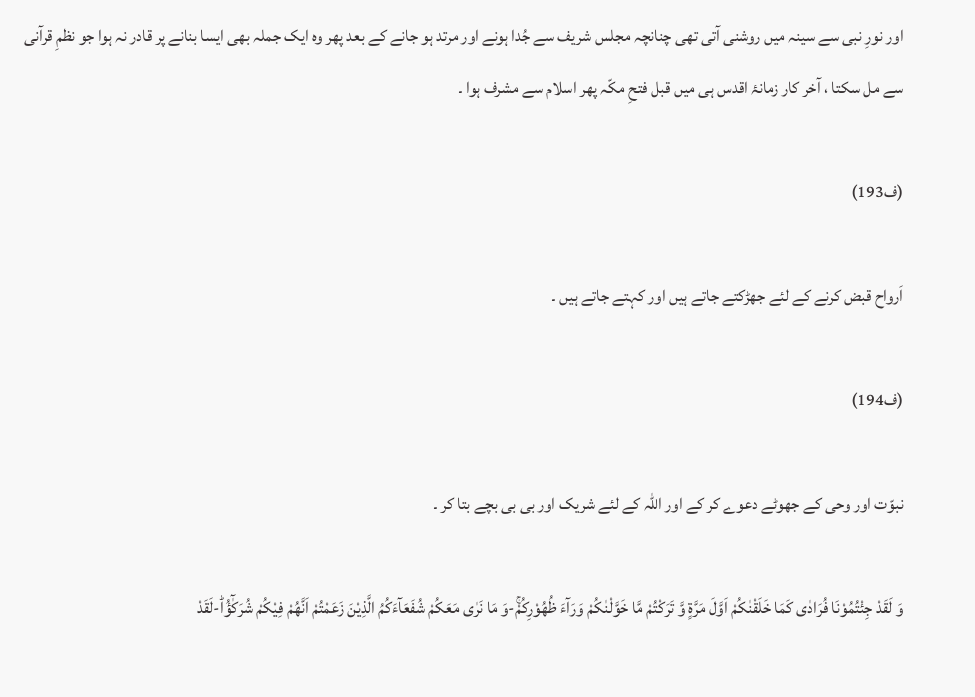اور نورِ نبی سے سینہ میں روشنی آتی تھی چنانچہ مجلس شریف سے جُدا ہونے اور مرتد ہو جانے کے بعد پھر وہ ایک جملہ بھی ایسا بنانے پر قادر نہ ہوا جو نظمِ قرآنی سے مل سکتا ، آخر کار زمانۂ اقدس ہی میں قبل فتحِ مکّہ پھر اسلام سے مشرف ہوا ۔

(ف193)

اَرواح قبض کرنے کے لئے جھڑکتے جاتے ہیں اور کہتے جاتے ہیں ۔

(ف194)

نبوّت اور وحی کے جھوٹے دعوے کر کے اور اللہ کے لئے شریک اور بی بی بچے بتا کر ۔

وَ لَقَدْ جِئْتُمُوْنَا فُرَادٰى كَمَا خَلَقْنٰكُمْ اَوَّلَ مَرَّةٍ وَّ تَرَكْتُمْ مَّا خَوَّلْنٰكُمْ وَرَآءَ ظُهُوْرِكُمْۚ-وَ مَا نَرٰى مَعَكُمْ شُفَعَآءَكُمُ الَّذِیْنَ زَعَمْتُمْ اَنَّهُمْ فِیْكُمْ شُرَكٰٓؤُاؕ-لَقَدْ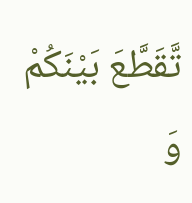تَّقَطَّعَ بَیْنَكُمْ وَ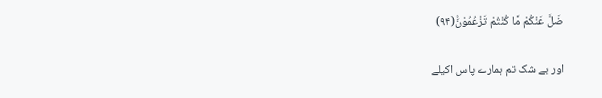ضَلَّ عَنْكُمْ مَّا كُنْتُمْ تَزْعُمُوْنَ۠(۹۴)

اور بے شک تم ہمارے پاس اکیلے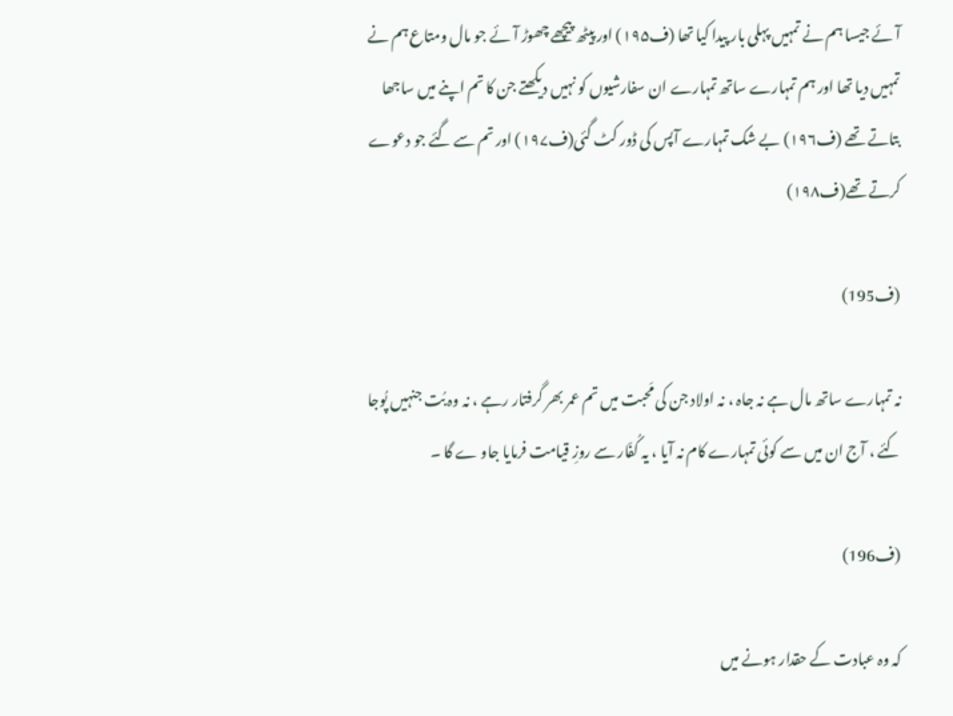آئے جیسا ہم نے تمہیں پہلی بار پیدا کیا تھا (ف۱۹۵) اور پیٹھ پیچھے چھوڑ آئے جو مال ومتاع ہم نے تمہیں دیا تھا اور ہم تمہارے ساتھ تمہارے ان سفارشیوں کو نہیں دیکھتے جن کا تم اپنے میں ساجھا بتاتے تھے (ف۱۹۶) بے شک تمہارے آپس کی ڈور کٹ گئی(ف۱۹۷) اور تم سے گئے جو دعوے کرتے تھے(ف۱۹۸)

(ف195)

نہ تمہارے ساتھ مال ہے نہ جاہ ، نہ اولاد جن کی مَحبت میں تم عمر بھر گرفتار رہے ، نہ وہ بُت جنہیں پُوجا کئے ، آج ان میں سے کوئی تمہارے کام نہ آیا ، یہ کُفّار سے روزِ قیامت فرمایا جاو ے گا ۔

(ف196)

کہ وہ عبادت کے حقدار ہونے میں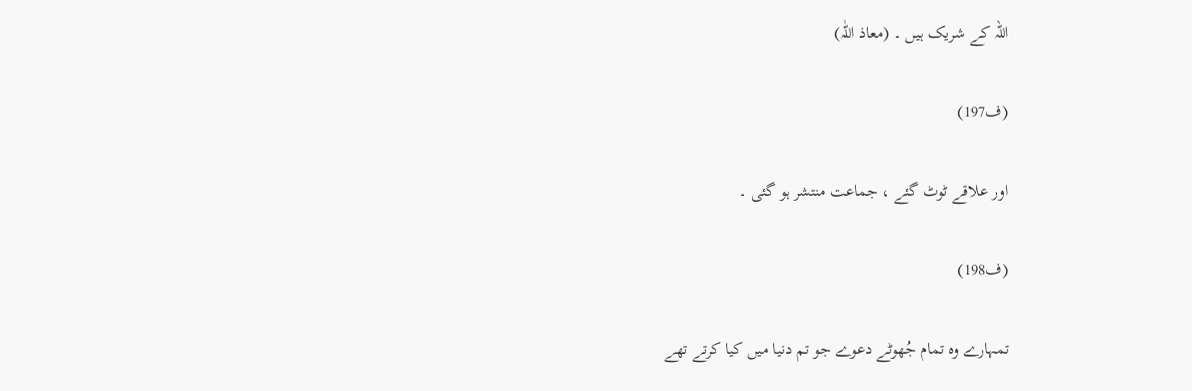اللہ کے شریک ہیں ۔ (معاذ اللّٰہ)

(ف197)

اور علاقے ٹوٹ گئے ، جماعت منتشر ہو گئی ۔

(ف198)

تمہارے وہ تمام جُھوٹے دعوے جو تم دنیا میں کیا کرتے تھے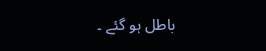باطل ہو گئے ۔